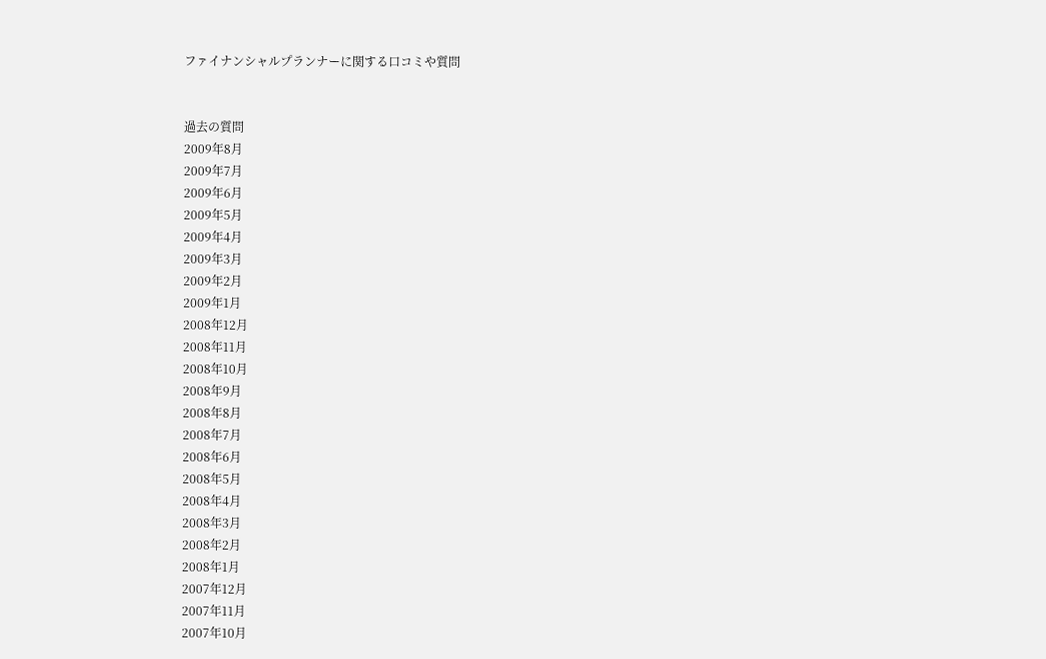ファイナンシャルプランナーに関する口コミや質問


過去の質問
2009年8月
2009年7月
2009年6月
2009年5月
2009年4月
2009年3月
2009年2月
2009年1月
2008年12月
2008年11月
2008年10月
2008年9月
2008年8月
2008年7月
2008年6月
2008年5月
2008年4月
2008年3月
2008年2月
2008年1月
2007年12月
2007年11月
2007年10月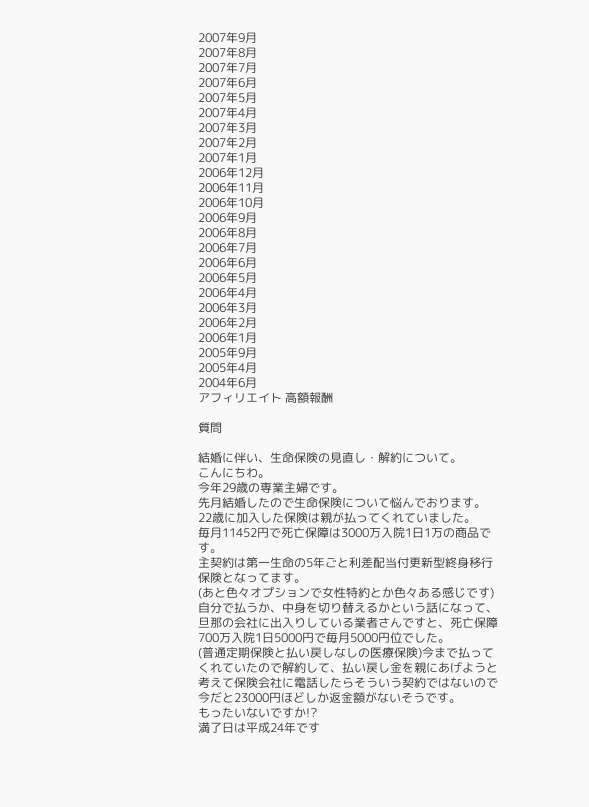2007年9月
2007年8月
2007年7月
2007年6月
2007年5月
2007年4月
2007年3月
2007年2月
2007年1月
2006年12月
2006年11月
2006年10月
2006年9月
2006年8月
2006年7月
2006年6月
2006年5月
2006年4月
2006年3月
2006年2月
2006年1月
2005年9月
2005年4月
2004年6月
アフィリエイト 高額報酬

質問

結婚に伴い、生命保険の見直し・解約について。
こんにちわ。
今年29歳の専業主婦です。
先月結婚したので生命保険について悩んでおります。
22歳に加入した保険は親が払ってくれていました。
毎月11452円で死亡保障は3000万入院1日1万の商品です。
主契約は第一生命の5年ごと利差配当付更新型終身移行保険となってます。
(あと色々オプションで女性特約とか色々ある感じです)自分で払うか、中身を切り替えるかという話になって、旦那の会社に出入りしている業者さんですと、死亡保障700万入院1日5000円で毎月5000円位でした。
(普通定期保険と払い戻しなしの医療保険)今まで払ってくれていたので解約して、払い戻し金を親にあげようと考えて保険会社に電話したらそういう契約ではないので今だと23000円ほどしか返金額がないそうです。
もったいないですか!?
満了日は平成24年です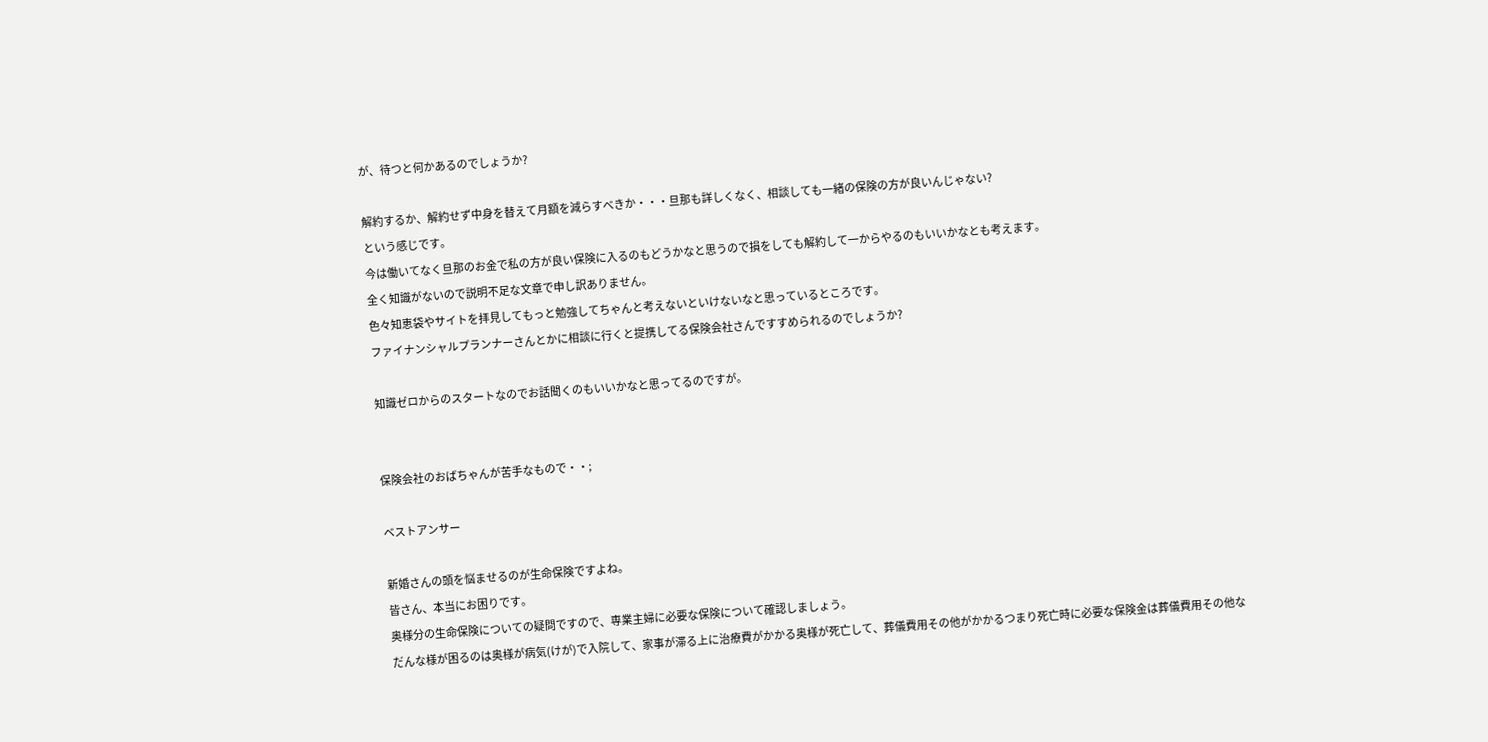が、待つと何かあるのでしょうか?

解約するか、解約せず中身を替えて月額を減らすべきか・・・旦那も詳しくなく、相談しても一緒の保険の方が良いんじゃない?
という感じです。
今は働いてなく旦那のお金で私の方が良い保険に入るのもどうかなと思うので損をしても解約して一からやるのもいいかなとも考えます。
全く知識がないので説明不足な文章で申し訳ありません。
色々知恵袋やサイトを拝見してもっと勉強してちゃんと考えないといけないなと思っているところです。
ファイナンシャルプランナーさんとかに相談に行くと提携してる保険会社さんですすめられるのでしょうか?

知識ゼロからのスタートなのでお話聞くのもいいかなと思ってるのですが。


保険会社のおばちゃんが苦手なもので・・;

ベストアンサー

新婚さんの頭を悩ませるのが生命保険ですよね。
皆さん、本当にお困りです。
奥様分の生命保険についての疑問ですので、専業主婦に必要な保険について確認しましょう。
だんな様が困るのは奥様が病気(けが)で入院して、家事が滞る上に治療費がかかる奥様が死亡して、葬儀費用その他がかかるつまり死亡時に必要な保険金は葬儀費用その他な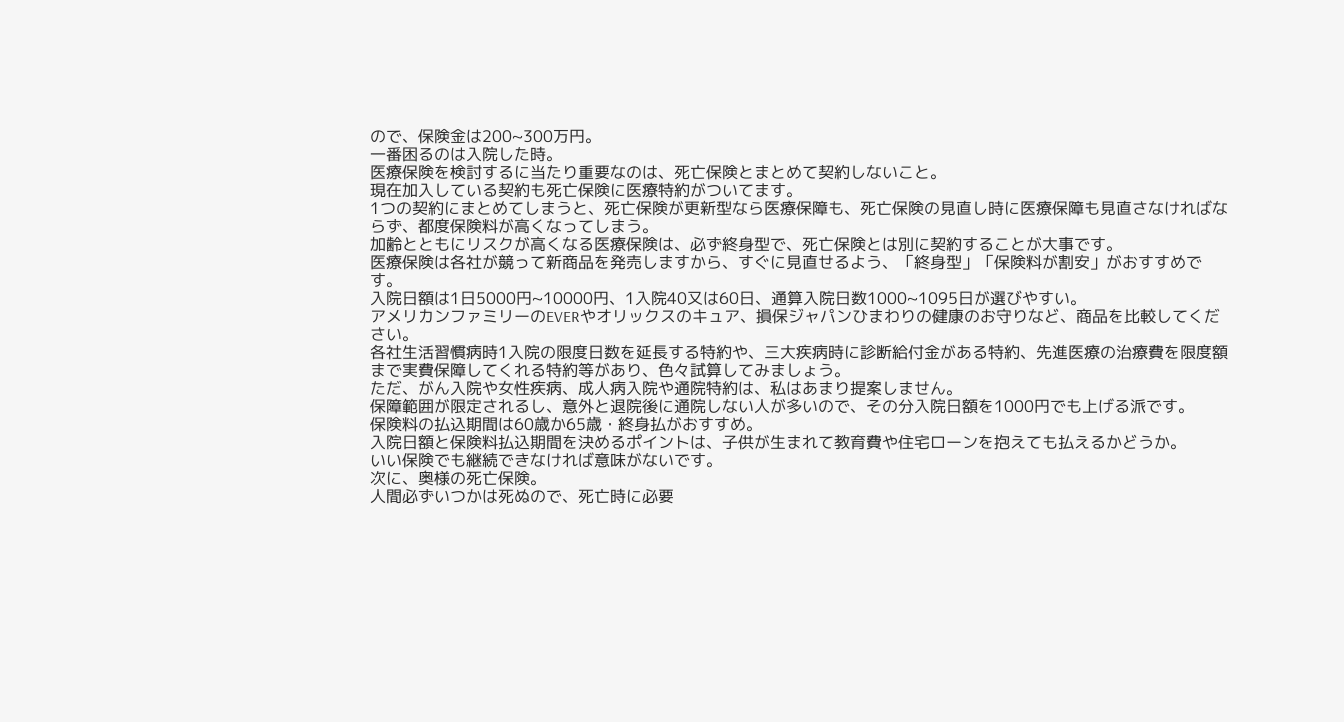ので、保険金は200~300万円。
一番困るのは入院した時。
医療保険を検討するに当たり重要なのは、死亡保険とまとめて契約しないこと。
現在加入している契約も死亡保険に医療特約がついてます。
1つの契約にまとめてしまうと、死亡保険が更新型なら医療保障も、死亡保険の見直し時に医療保障も見直さなければならず、都度保険料が高くなってしまう。
加齢とともにリスクが高くなる医療保険は、必ず終身型で、死亡保険とは別に契約することが大事です。
医療保険は各社が競って新商品を発売しますから、すぐに見直せるよう、「終身型」「保険料が割安」がおすすめです。
入院日額は1日5000円~10000円、1入院40又は60日、通算入院日数1000~1095日が選びやすい。
アメリカンファミリーのEVERやオリックスのキュア、損保ジャパンひまわりの健康のお守りなど、商品を比較してください。
各社生活習慣病時1入院の限度日数を延長する特約や、三大疾病時に診断給付金がある特約、先進医療の治療費を限度額まで実費保障してくれる特約等があり、色々試算してみましょう。
ただ、がん入院や女性疾病、成人病入院や通院特約は、私はあまり提案しません。
保障範囲が限定されるし、意外と退院後に通院しない人が多いので、その分入院日額を1000円でも上げる派です。
保険料の払込期間は60歳か65歳・終身払がおすすめ。
入院日額と保険料払込期間を決めるポイントは、子供が生まれて教育費や住宅ローンを抱えても払えるかどうか。
いい保険でも継続できなければ意味がないです。
次に、奥様の死亡保険。
人間必ずいつかは死ぬので、死亡時に必要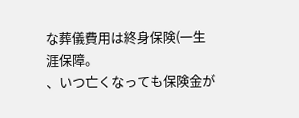な葬儀費用は終身保険(一生涯保障。
、いつ亡くなっても保険金が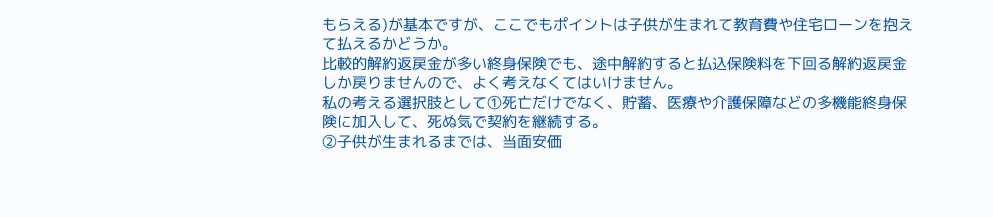もらえる)が基本ですが、ここでもポイントは子供が生まれて教育費や住宅ローンを抱えて払えるかどうか。
比較的解約返戻金が多い終身保険でも、途中解約すると払込保険料を下回る解約返戻金しか戻りませんので、よく考えなくてはいけません。
私の考える選択肢として①死亡だけでなく、貯蓄、医療や介護保障などの多機能終身保険に加入して、死ぬ気で契約を継続する。
②子供が生まれるまでは、当面安価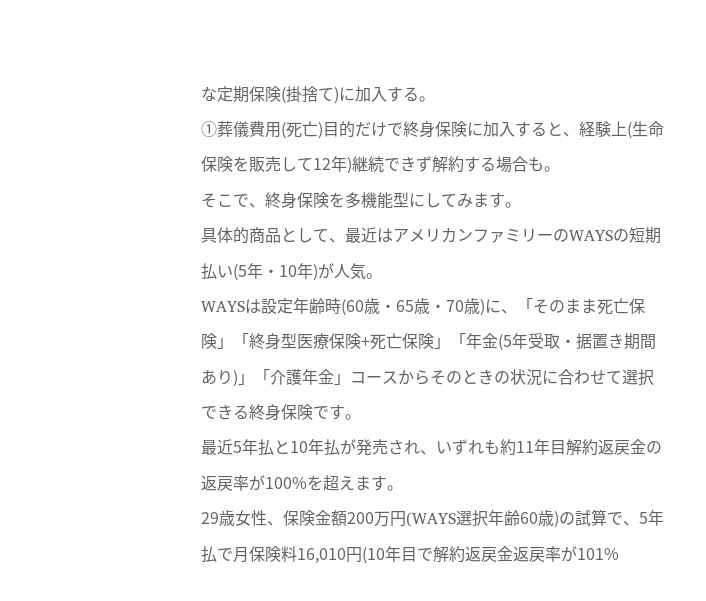な定期保険(掛捨て)に加入する。
①葬儀費用(死亡)目的だけで終身保険に加入すると、経験上(生命保険を販売して12年)継続できず解約する場合も。
そこで、終身保険を多機能型にしてみます。
具体的商品として、最近はアメリカンファミリーのWAYSの短期払い(5年・10年)が人気。
WAYSは設定年齢時(60歳・65歳・70歳)に、「そのまま死亡保険」「終身型医療保険+死亡保険」「年金(5年受取・据置き期間あり)」「介護年金」コースからそのときの状況に合わせて選択できる終身保険です。
最近5年払と10年払が発売され、いずれも約11年目解約返戻金の返戻率が100%を超えます。
29歳女性、保険金額200万円(WAYS選択年齢60歳)の試算で、5年払で月保険料16,010円(10年目で解約返戻金返戻率が101%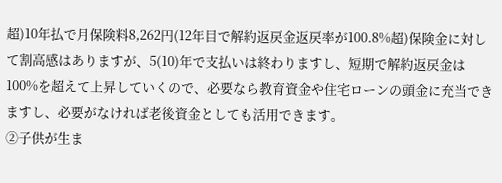超)10年払で月保険料8,262円(12年目で解約返戻金返戻率が100.8%超)保険金に対して割高感はありますが、5(10)年で支払いは終わりますし、短期で解約返戻金は100%を超えて上昇していくので、必要なら教育資金や住宅ローンの頭金に充当できますし、必要がなければ老後資金としても活用できます。
②子供が生ま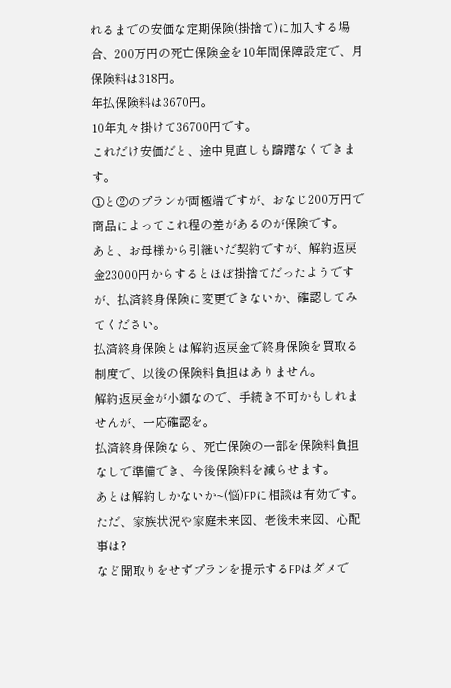れるまでの安価な定期保険(掛捨て)に加入する場合、200万円の死亡保険金を10年間保障設定で、月保険料は318円。
年払保険料は3670円。
10年丸々掛けて36700円です。
これだけ安価だと、途中見直しも躊躇なくできます。
①と②のプランが両極端ですが、おなじ200万円で商品によってこれ程の差があるのが保険です。
あと、お母様から引継いだ契約ですが、解約返戻金23000円からするとほぼ掛捨てだったようですが、払済終身保険に変更できないか、確認してみてください。
払済終身保険とは解約返戻金で終身保険を買取る制度で、以後の保険料負担はありません。
解約返戻金が小額なので、手続き不可かもしれませんが、一応確認を。
払済終身保険なら、死亡保険の一部を保険料負担なしで準備でき、今後保険料を減らせます。
あとは解約しかないか~(悩)FPに相談は有効です。
ただ、家族状況や家庭未来図、老後未来図、心配事は?
など聞取りをせずプランを提示するFPはダメで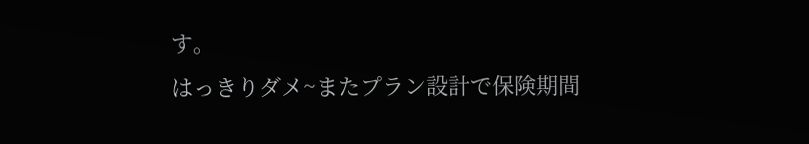す。
はっきりダメ~またプラン設計で保険期間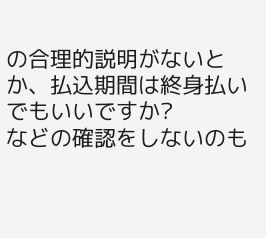の合理的説明がないとか、払込期間は終身払いでもいいですか?
などの確認をしないのも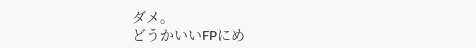ダメ。
どうかいいFPにめ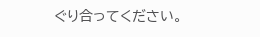ぐり合ってください。